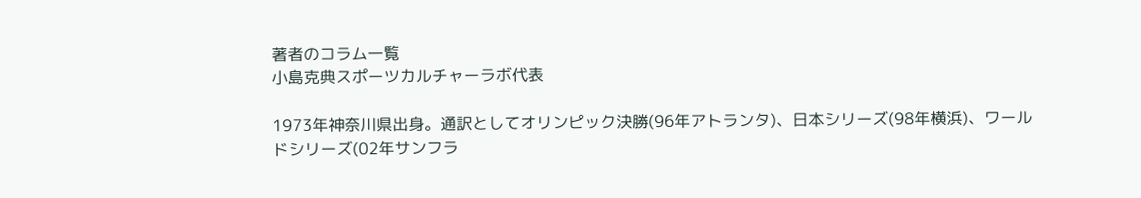著者のコラム一覧
小島克典スポーツカルチャーラボ代表

1973年神奈川県出身。通訳としてオリンピック決勝(96年アトランタ)、日本シリーズ(98年横浜)、ワールドシリーズ(02年サンフラ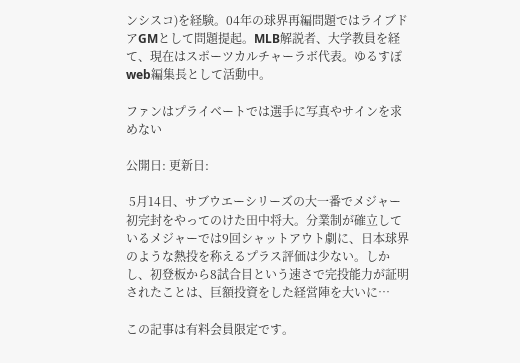ンシスコ)を経験。04年の球界再編問題ではライブドアGMとして問題提起。MLB解説者、大学教員を経て、現在はスポーツカルチャーラボ代表。ゆるすぽweb編集長として活動中。

ファンはプライベートでは選手に写真やサインを求めない

公開日: 更新日:

 5月14日、サブウエーシリーズの大一番でメジャー初完封をやってのけた田中将大。分業制が確立しているメジャーでは9回シャットアウト劇に、日本球界のような熱投を称えるプラス評価は少ない。しかし、初登板から8試合目という速さで完投能力が証明されたことは、巨額投資をした経営陣を大いに…

この記事は有料会員限定です。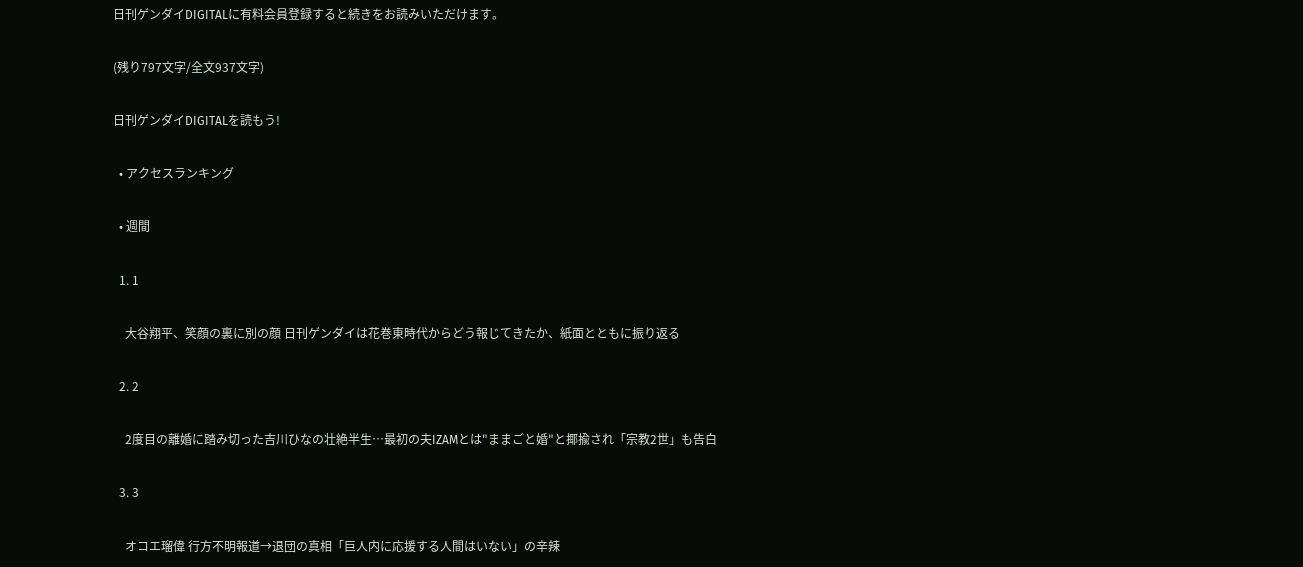日刊ゲンダイDIGITALに有料会員登録すると続きをお読みいただけます。

(残り797文字/全文937文字)

日刊ゲンダイDIGITALを読もう!

  • アクセスランキング

  • 週間

  1. 1

    大谷翔平、笑顔の裏に別の顔 日刊ゲンダイは花巻東時代からどう報じてきたか、紙面とともに振り返る

  2. 2

    2度目の離婚に踏み切った吉川ひなの壮絶半生…最初の夫IZAMとは"ままごと婚"と揶揄され「宗教2世」も告白

  3. 3

    オコエ瑠偉 行方不明報道→退団の真相「巨人内に応援する人間はいない」の辛辣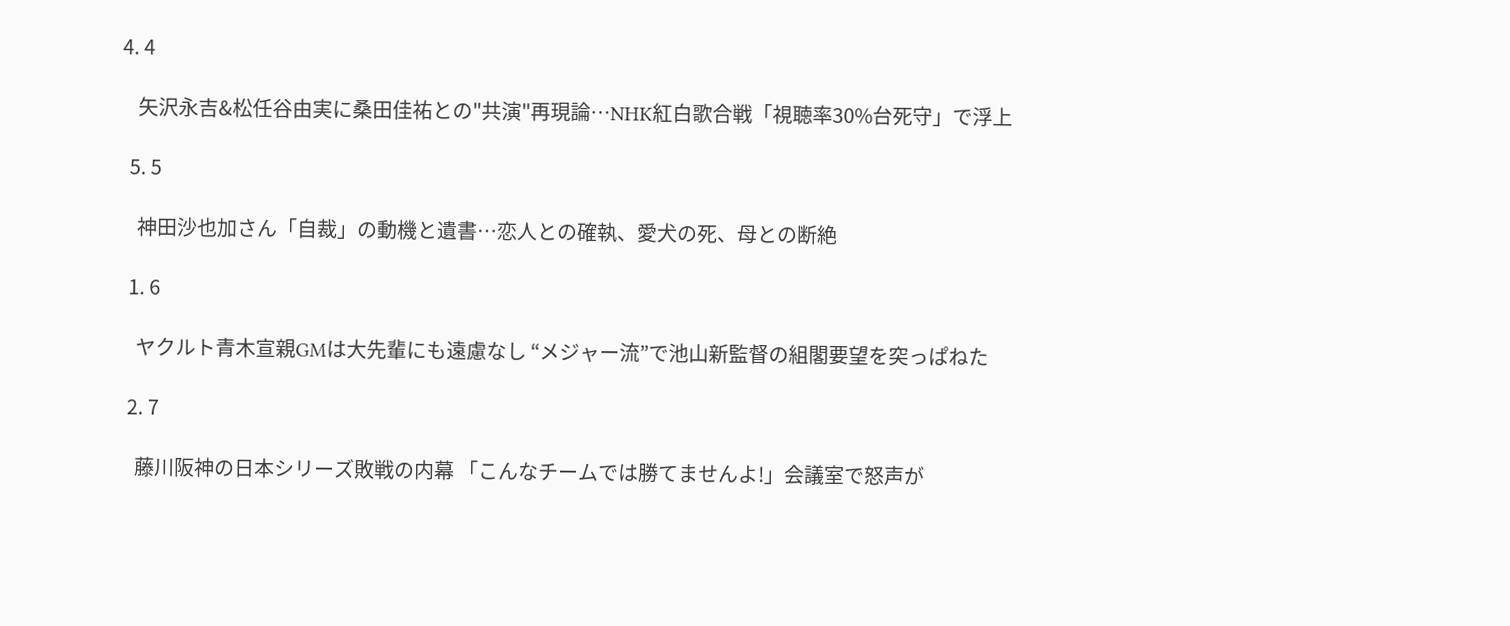4. 4

    矢沢永吉&松任谷由実に桑田佳祐との"共演"再現論…NHK紅白歌合戦「視聴率30%台死守」で浮上

  5. 5

    神田沙也加さん「自裁」の動機と遺書…恋人との確執、愛犬の死、母との断絶

  1. 6

    ヤクルト青木宣親GMは大先輩にも遠慮なし “メジャー流”で池山新監督の組閣要望を突っぱねた

  2. 7

    藤川阪神の日本シリーズ敗戦の内幕 「こんなチームでは勝てませんよ!」会議室で怒声が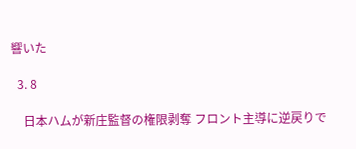響いた

  3. 8

    日本ハムが新庄監督の権限剥奪 フロント主導に逆戻りで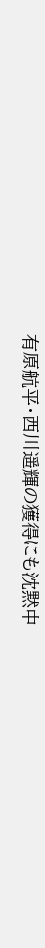有原航平・西川遥輝の獲得にも沈黙中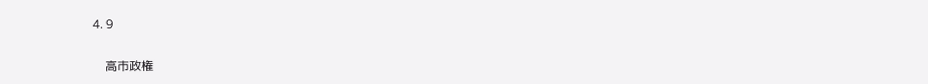4. 9

    高市政権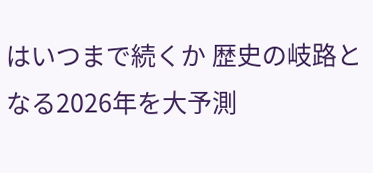はいつまで続くか 歴史の岐路となる2026年を大予測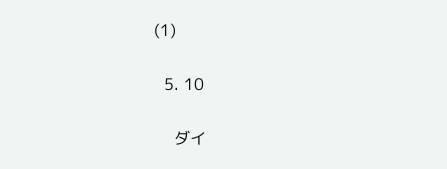(1)

  5. 10

    ダイ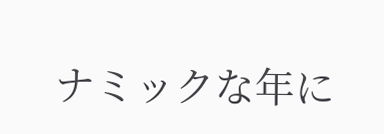ナミックな年に